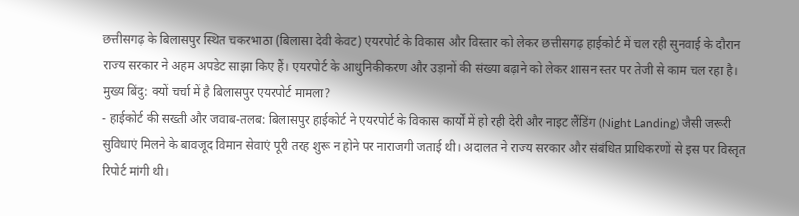छत्तीसगढ़ के बिलासपुर स्थित चकरभाठा (बिलासा देवी केवट) एयरपोर्ट के विकास और विस्तार को लेकर छत्तीसगढ़ हाईकोर्ट में चल रही सुनवाई के दौरान राज्य सरकार ने अहम अपडेट साझा किए हैं। एयरपोर्ट के आधुनिकीकरण और उड़ानों की संख्या बढ़ाने को लेकर शासन स्तर पर तेजी से काम चल रहा है।
मुख्य बिंदु: क्यों चर्चा में है बिलासपुर एयरपोर्ट मामला?
- हाईकोर्ट की सख्ती और जवाब-तलब: बिलासपुर हाईकोर्ट ने एयरपोर्ट के विकास कार्यों में हो रही देरी और नाइट लैंडिंग (Night Landing) जैसी जरूरी सुविधाएं मिलने के बावजूद विमान सेवाएं पूरी तरह शुरू न होने पर नाराजगी जताई थी। अदालत ने राज्य सरकार और संबंधित प्राधिकरणों से इस पर विस्तृत रिपोर्ट मांगी थी।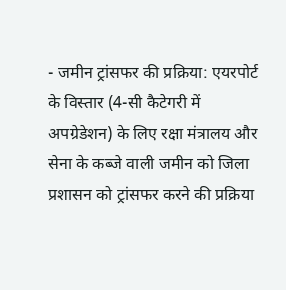- जमीन ट्रांसफर की प्रक्रिया: एयरपोर्ट के विस्तार (4-सी कैटेगरी में अपग्रेडेशन) के लिए रक्षा मंत्रालय और सेना के कब्जे वाली जमीन को जिला प्रशासन को ट्रांसफर करने की प्रक्रिया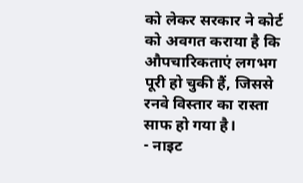को लेकर सरकार ने कोर्ट को अवगत कराया है कि औपचारिकताएं लगभग पूरी हो चुकी हैं, जिससे रनवे विस्तार का रास्ता साफ हो गया है।
- नाइट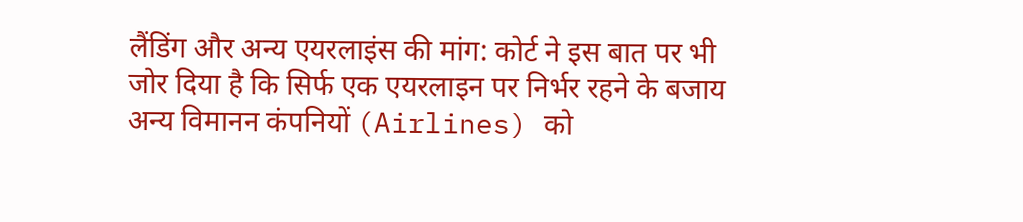लैंडिंग और अन्य एयरलाइंस की मांग: कोर्ट ने इस बात पर भी जोर दिया है कि सिर्फ एक एयरलाइन पर निर्भर रहने के बजाय अन्य विमानन कंपनियों (Airlines) को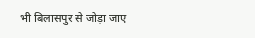भी बिलासपुर से जोड़ा जाए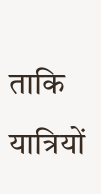ताकि यात्रियों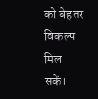को बेहतर विकल्प मिल सकें।